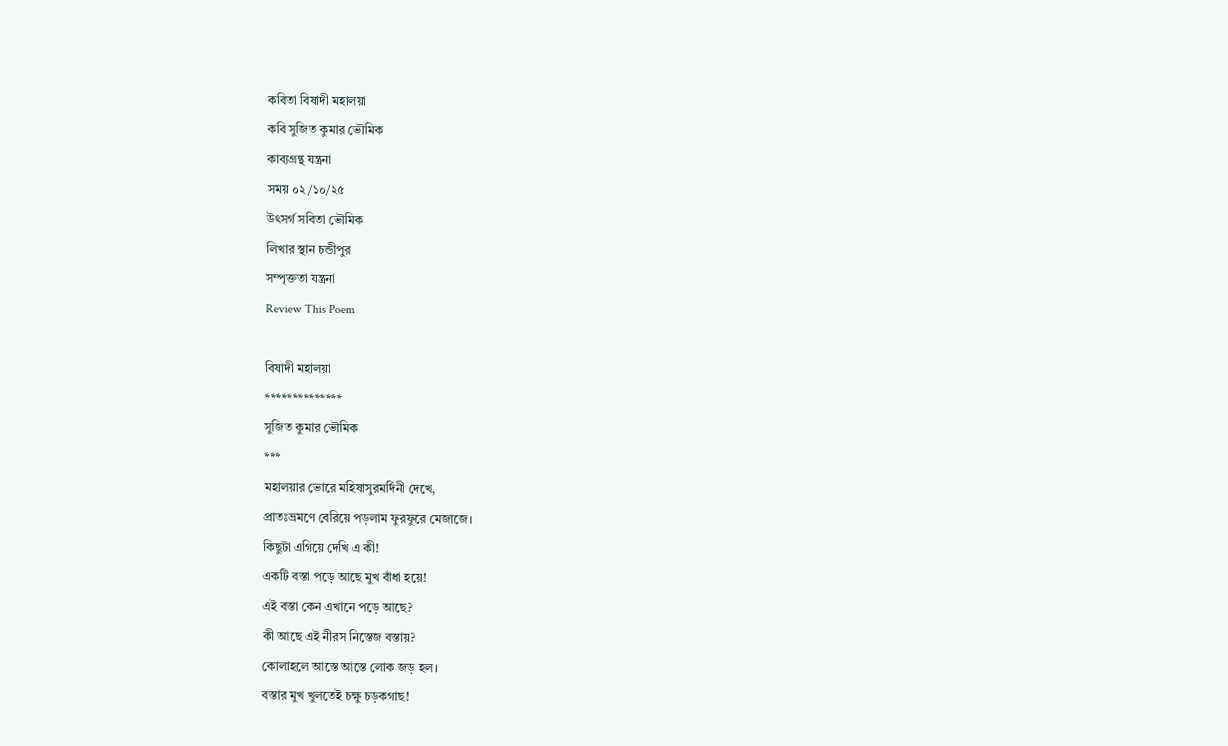কবিতা বিষাদী মহালয়া
কবি সুজিত কুমার ভৌমিক
কাব্যগ্রন্থ যন্ত্রনা
সময় ০২/১০/২৫
উৎসর্গ সবিতা ভৌমিক
লিখার স্থান চন্ডীপুর
সম্পৃক্ততা যন্ত্রনা
Review This Poem

বিষাদী মহালয়া
**************
সুজিত কুমার ভৌমিক
***
মহালয়ার ভোরে মহিষাসুরমর্দিনী দেখে,
প্রাতঃভ্রমণে বেরিয়ে পড়লাম ফুরফুরে মেজাজে।
কিছুটা এগিয়ে দেখি এ কী!
একটি বস্তা পড়ে আছে মুখ বাঁধা হয়ে!
এই বস্তা কেন এখানে পড়ে আছে?
কী আছে এই নীরস নিস্তেজ বস্তায়?
কোলাহলে আস্তে আস্তে লোক জড় হল।
বস্তার মুখ খুলতেই চক্ষু চড়কগাছ!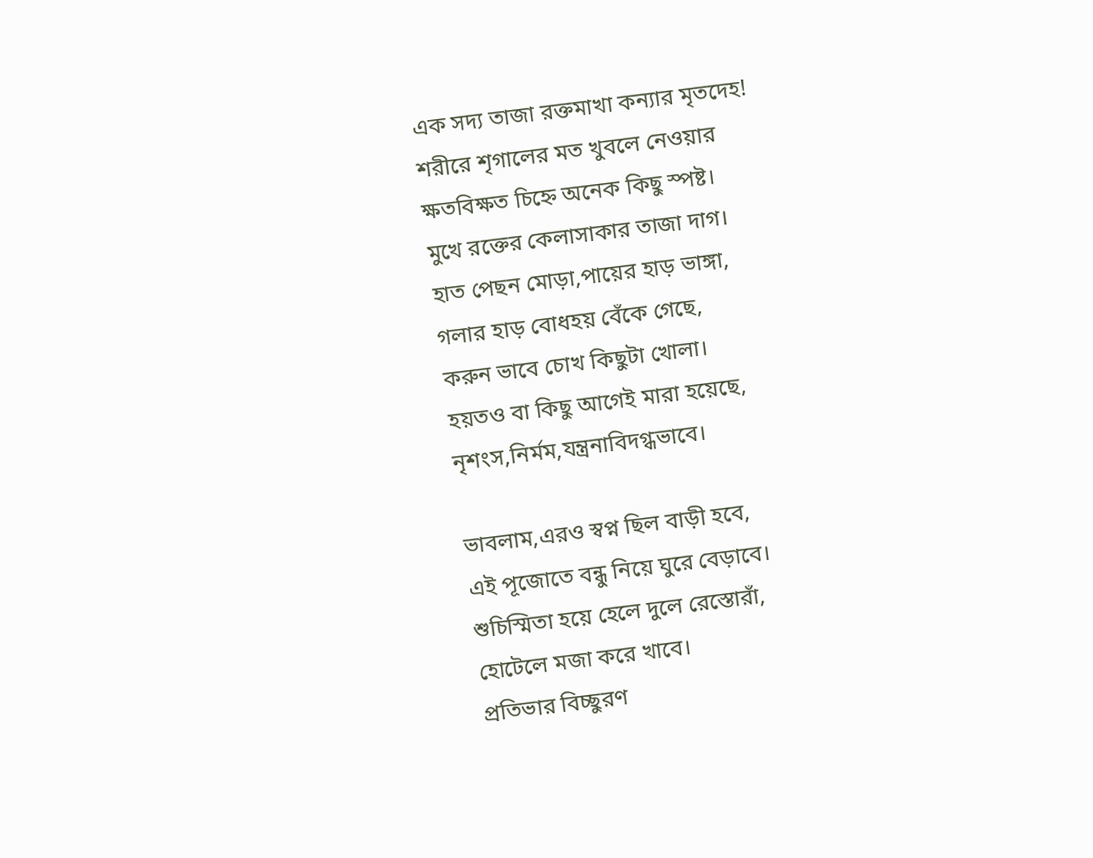এক সদ্য তাজা রক্তমাখা কন্যার মৃতদেহ!
শরীরে শৃগালের মত খুবলে নেওয়ার
ক্ষতবিক্ষত চিহ্নে অনেক কিছু স্পষ্ট।
মুখে রক্তের কেলাসাকার তাজা দাগ।
হাত পেছন মোড়া,পায়ের হাড় ভাঙ্গা,
গলার হাড় বোধহয় বেঁকে গেছে,
করুন ভাবে চোখ কিছুটা খোলা।
হয়তও বা কিছু আগেই মারা হয়েছে,
নৃশংস,নির্মম,যন্ত্রনাবিদগ্ধভাবে।

ভাবলাম,এরও স্বপ্ন ছিল বাড়ী হবে,
এই পূজোতে বন্ধু নিয়ে ঘুরে বেড়াবে।
শুচিস্মিতা হয়ে হেলে দুলে রেস্তোরাঁ,
হোটেলে মজা করে খাবে।
প্রতিভার বিচ্ছুরণ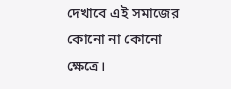দেখাবে এই সমাজের
কোনো না কোনো ক্ষেত্রে।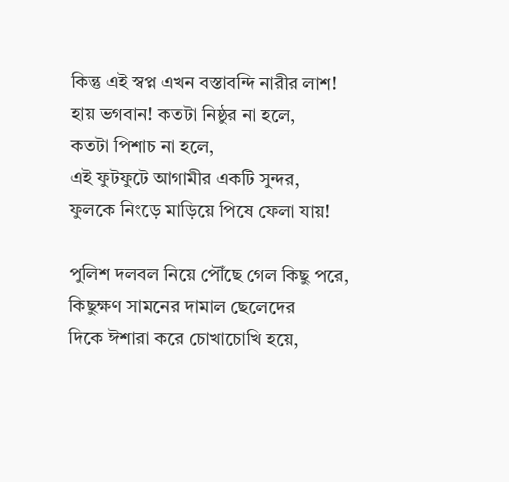কিন্তু এই স্বপ্ন এখন বস্তাবন্দি নারীর লাশ!
হায় ভগবান! কতটা নিষ্ঠুর না হলে,
কতটা পিশাচ না হলে,
এই ফুটফুটে আগামীর একটি সুন্দর,
ফুলকে নিংড়ে মাড়িয়ে পিষে ফেলা যায়!

পুলিশ দলবল নিয়ে পৌঁছে গেল কিছু পরে,
কিছুক্ষণ সামনের দামাল ছেলেদের
দিকে ঈশারা করে চোখাচোখি হয়ে,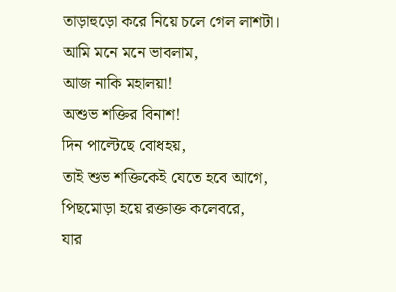তাড়াহুড়ো করে নিয়ে চলে গেল লাশটা।
আমি মনে মনে ভাবলাম,
আজ নাকি মহালয়া!
অশুভ শক্তির বিনাশ!
দিন পাল্টেছে বোধহয়,
তাই শুভ শক্তিকেই যেতে হবে আগে,
পিছমোড়া হয়ে রক্তাক্ত কলেবরে,
যার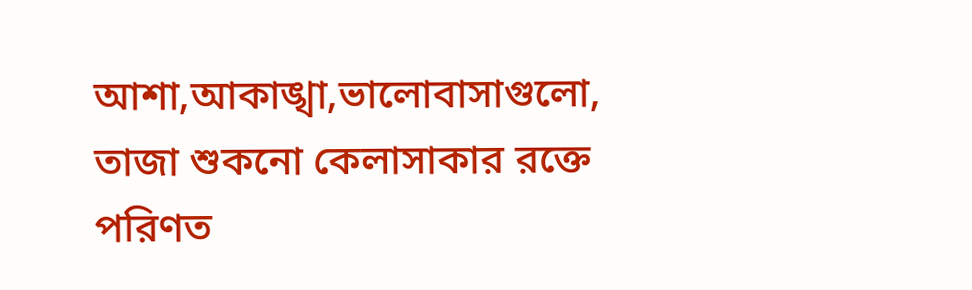আশা,আকাঙ্খা,ভালোবাসাগুলো,
তাজা শুকনো কেলাসাকার রক্তে পরিণত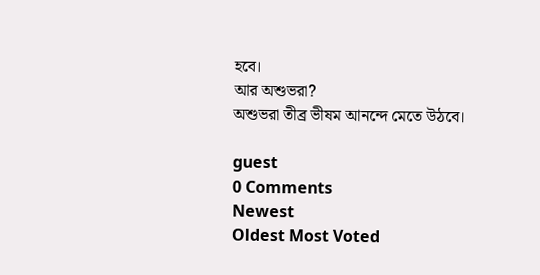হবে।
আর অশুভরা?
অশুভরা তীব্র ভীষম আনন্দে মেতে উঠবে।

guest
0 Comments
Newest
Oldest Most Voted